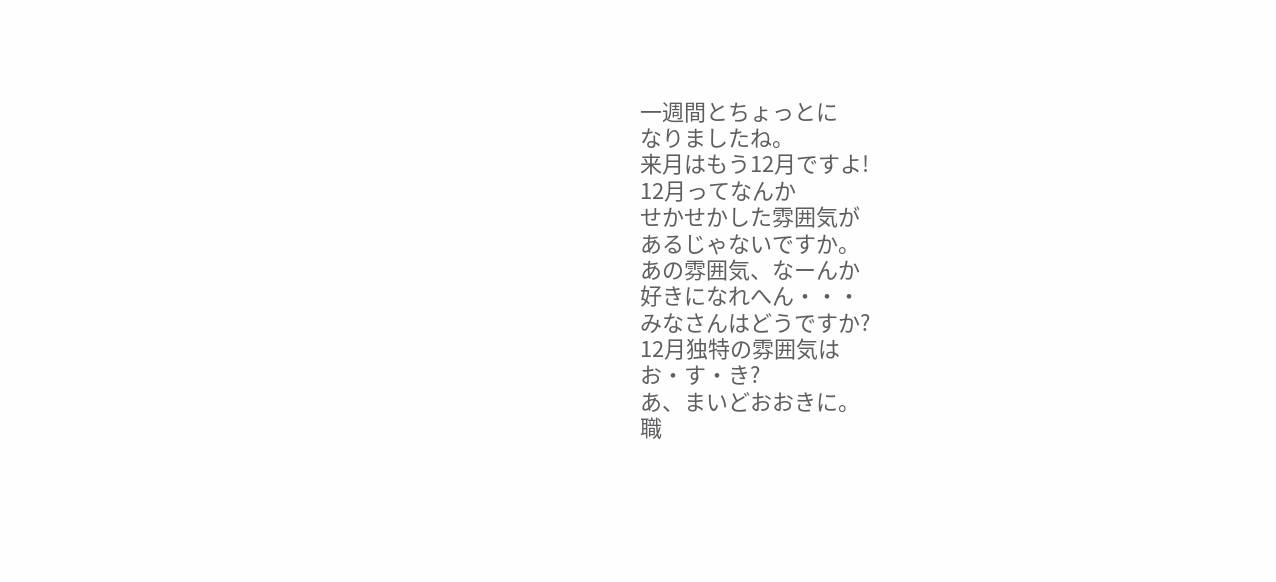一週間とちょっとに
なりましたね。
来月はもう12月ですよ!
12月ってなんか
せかせかした雰囲気が
あるじゃないですか。
あの雰囲気、なーんか
好きになれへん・・・
みなさんはどうですか?
12月独特の雰囲気は
お・す・き?
あ、まいどおおきに。
職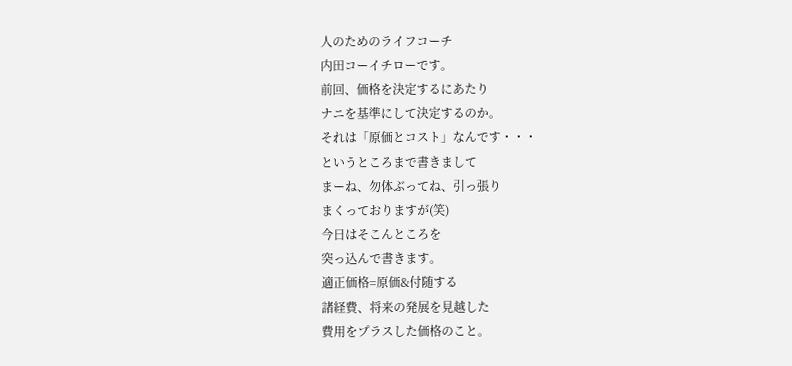人のためのライフコーチ
内田コーイチローです。
前回、価格を決定するにあたり
ナニを基準にして決定するのか。
それは「原価とコスト」なんです・・・
というところまで書きまして
まーね、勿体ぶってね、引っ張り
まくっておりますが(笑)
今日はそこんところを
突っ込んで書きます。
適正価格=原価&付随する
諸経費、将来の発展を見越した
費用をプラスした価格のこと。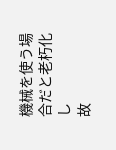機械を使う場合だと老朽化し
故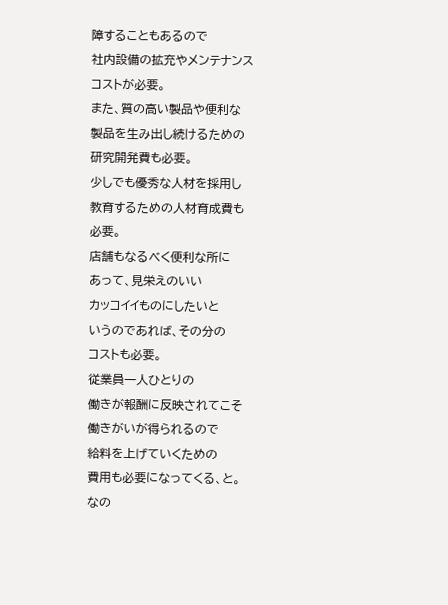障することもあるので
社内設備の拡充やメンテナンス
コストが必要。
また、質の高い製品や便利な
製品を生み出し続けるための
研究開発費も必要。
少しでも優秀な人材を採用し
教育するための人材育成費も
必要。
店舗もなるべく便利な所に
あって、見栄えのいい
カッコイイものにしたいと
いうのであれば、その分の
コストも必要。
従業員一人ひとりの
働きが報酬に反映されてこそ
働きがいが得られるので
給料を上げていくための
費用も必要になってくる、と。
なの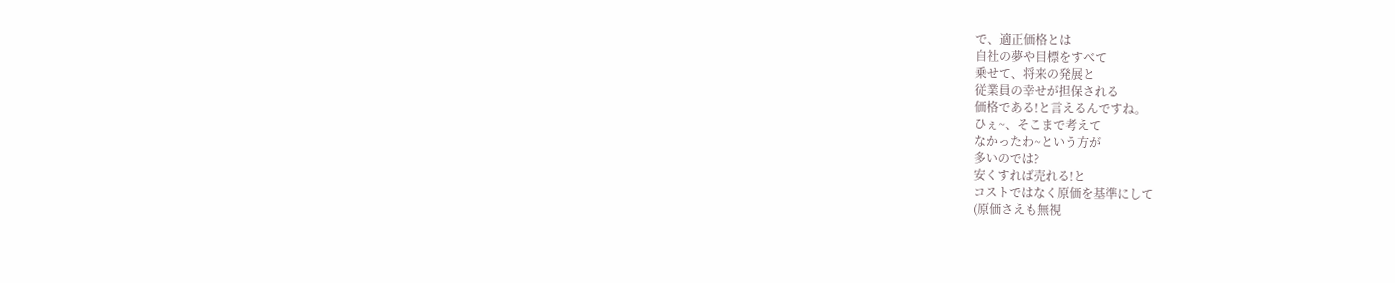で、適正価格とは
自社の夢や目標をすべて
乗せて、将来の発展と
従業員の幸せが担保される
価格である!と言えるんですね。
ひぇ~、そこまで考えて
なかったわ~という方が
多いのでは?
安くすれば売れる!と
コストではなく原価を基準にして
(原価さえも無視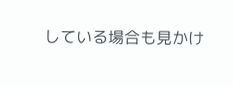している場合も見かけ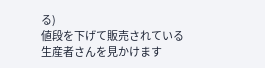る)
値段を下げて販売されている
生産者さんを見かけます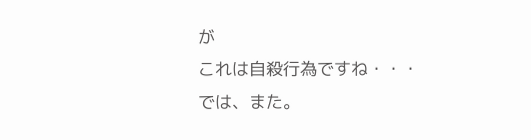が
これは自殺行為ですね・・・
では、また。